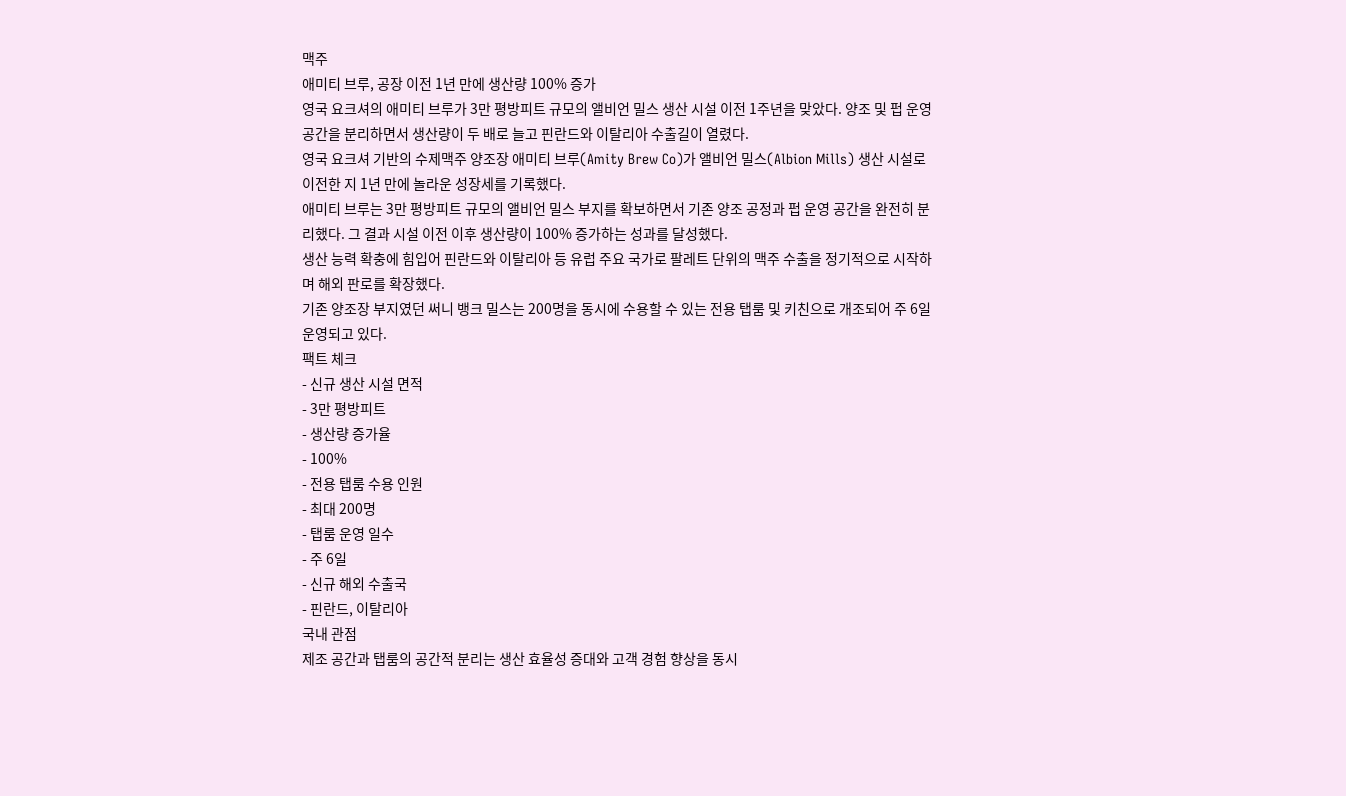맥주
애미티 브루, 공장 이전 1년 만에 생산량 100% 증가
영국 요크셔의 애미티 브루가 3만 평방피트 규모의 앨비언 밀스 생산 시설 이전 1주년을 맞았다. 양조 및 펍 운영 공간을 분리하면서 생산량이 두 배로 늘고 핀란드와 이탈리아 수출길이 열렸다.
영국 요크셔 기반의 수제맥주 양조장 애미티 브루(Amity Brew Co)가 앨비언 밀스(Albion Mills) 생산 시설로 이전한 지 1년 만에 놀라운 성장세를 기록했다.
애미티 브루는 3만 평방피트 규모의 앨비언 밀스 부지를 확보하면서 기존 양조 공정과 펍 운영 공간을 완전히 분리했다. 그 결과 시설 이전 이후 생산량이 100% 증가하는 성과를 달성했다.
생산 능력 확충에 힘입어 핀란드와 이탈리아 등 유럽 주요 국가로 팔레트 단위의 맥주 수출을 정기적으로 시작하며 해외 판로를 확장했다.
기존 양조장 부지였던 써니 뱅크 밀스는 200명을 동시에 수용할 수 있는 전용 탭룸 및 키친으로 개조되어 주 6일 운영되고 있다.
팩트 체크
- 신규 생산 시설 면적
- 3만 평방피트
- 생산량 증가율
- 100%
- 전용 탭룸 수용 인원
- 최대 200명
- 탭룸 운영 일수
- 주 6일
- 신규 해외 수출국
- 핀란드, 이탈리아
국내 관점
제조 공간과 탭룸의 공간적 분리는 생산 효율성 증대와 고객 경험 향상을 동시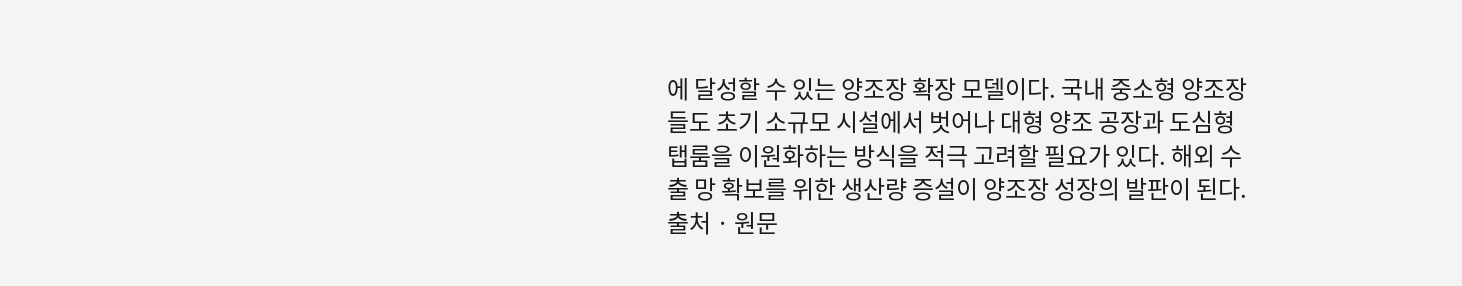에 달성할 수 있는 양조장 확장 모델이다. 국내 중소형 양조장들도 초기 소규모 시설에서 벗어나 대형 양조 공장과 도심형 탭룸을 이원화하는 방식을 적극 고려할 필요가 있다. 해외 수출 망 확보를 위한 생산량 증설이 양조장 성장의 발판이 된다.
출처 · 원문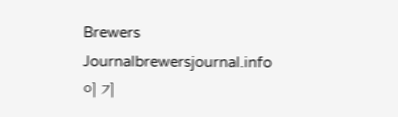Brewers Journalbrewersjournal.info이 기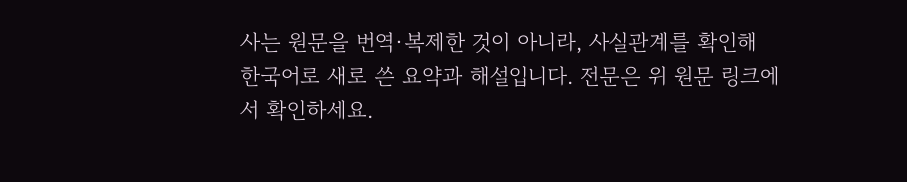사는 원문을 번역·복제한 것이 아니라, 사실관계를 확인해 한국어로 새로 쓴 요약과 해설입니다. 전문은 위 원문 링크에서 확인하세요.